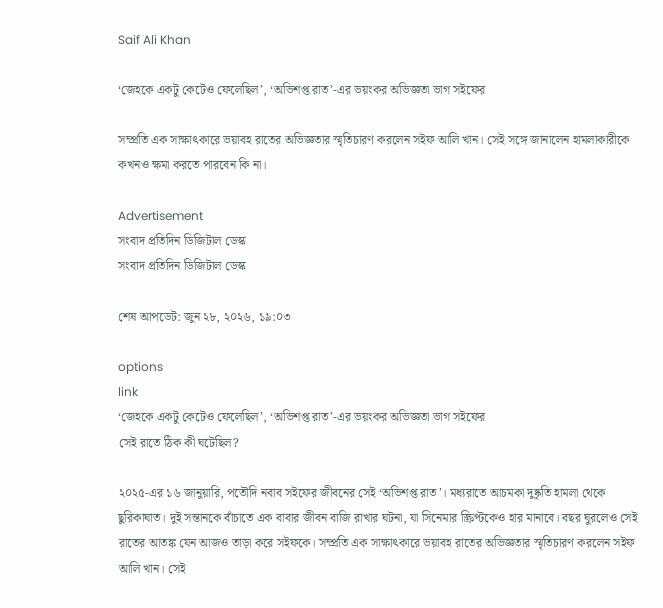Saif Ali Khan

‘জেহকে একটু কেটেও ফেলেছিল’, ‘অভিশপ্ত রাত’-এর ভয়ংকর অভিজ্ঞতা ভাগ সইফের

সম্প্রতি এক সাক্ষাৎকারে ভয়াবহ রাতের অভিজ্ঞতার স্মৃতিচারণ করলেন সইফ আলি খান। সেই সঙ্গে জানালেন হামলাকারীকে কখনও ক্ষমা করতে পারবেন কি না।

Advertisement
সংবাদ প্রতিদিন ডিজিটাল ডেস্ক
সংবাদ প্রতিদিন ডিজিটাল ডেস্ক

শেষ আপডেট: জুন ২৮, ২০২৬, ১৯:০৩

options
link
‘জেহকে একটু কেটেও ফেলেছিল’, ‘অভিশপ্ত রাত’-এর ভয়ংকর অভিজ্ঞতা ভাগ সইফের
সেই রাতে ঠিক কী ঘটেছিল?

২০২৫-এর ১৬ জানুয়ারি, পতৌদি নবাব সইফের জীবনের সেই ‘অভিশপ্ত রাত’। মধ্যরাতে আচমকা দুষ্কৃতি হামলা থেকে ছুরিকাঘাত। দুই সন্তানকে বাঁচাতে এক বাবার জীবন বাজি রাখার ঘটনা, যা সিনেমার স্ক্রিপ্টকেও হার মানাবে। বছর ঘুরলেও সেই রাতের আতঙ্ক যেন আজও তাড়া করে সইফকে। সম্প্রতি এক সাক্ষাৎকারে ভয়াবহ রাতের অভিজ্ঞতার স্মৃতিচারণ করলেন সইফ আলি খান। সেই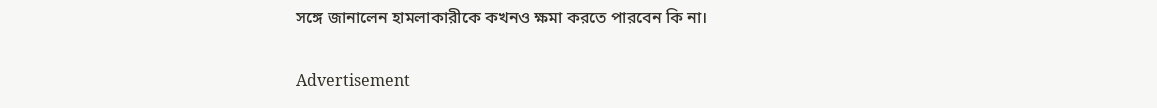সঙ্গে জানালেন হামলাকারীকে কখনও ক্ষমা করতে পারবেন কি না।

Advertisement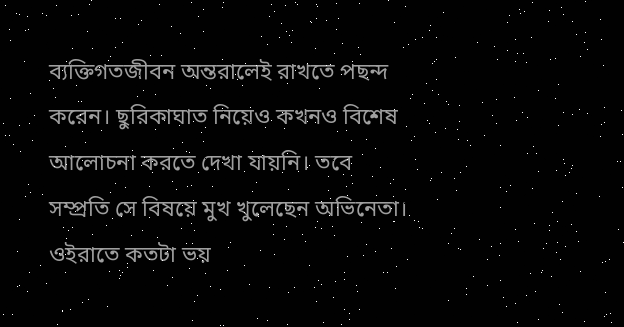ব্যক্তিগতজীবন অন্তরালেই রাখতে পছন্দ করেন। ছুরিকাঘাত নিয়েও কখনও বিশেষ আলোচনা করতে দেখা যায়নি। তবে সম্প্রতি সে বিষয়ে মুখ খুলেছেন অভিনেতা। ওইরাতে কতটা ভয়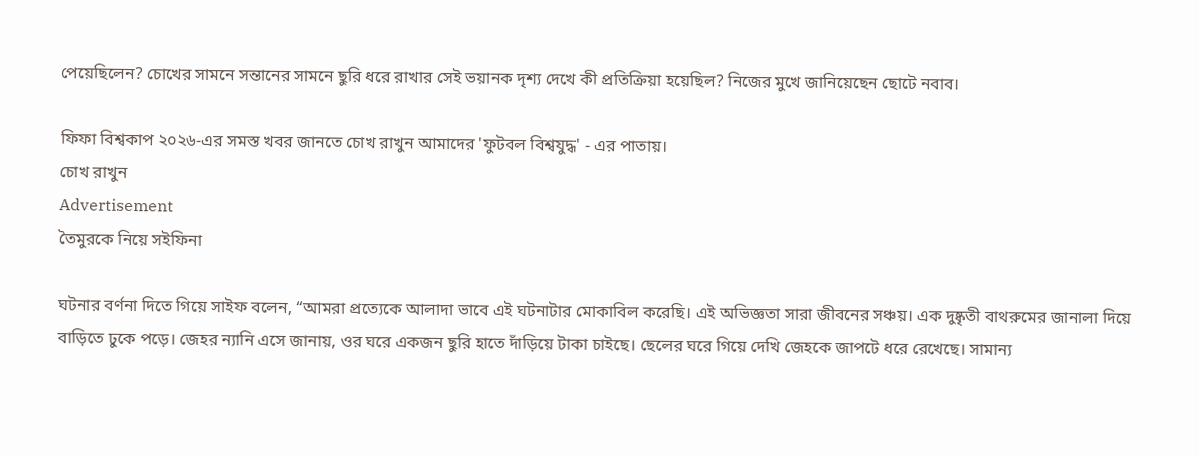পেয়েছিলেন? চোখের সামনে সন্তানের সামনে ছুরি ধরে রাখার সেই ভয়ানক দৃশ্য দেখে কী প্রতিক্রিয়া হয়েছিল? নিজের মুখে জানিয়েছেন ছোটে নবাব।

ফিফা বিশ্বকাপ ২০২৬-এর সমস্ত খবর জানতে চোখ রাখুন আমাদের 'ফুটবল বিশ্বযুদ্ধ' - এর পাতায়।
চোখ রাখুন
Advertisement
তৈমুরকে নিয়ে সইফিনা

ঘটনার বর্ণনা দিতে গিয়ে সাইফ বলেন, “আমরা প্রত্যেকে আলাদা ভাবে এই ঘটনাটার মোকাবিল করেছি। এই অভিজ্ঞতা সারা জীবনের সঞ্চয়। এক দুষ্কৃতী বাথরুমের জানালা দিয়ে বাড়িতে ঢুকে পড়ে। জেহর ন্যানি এসে জানায়, ওর ঘরে একজন ছুরি হাতে দাঁড়িয়ে টাকা চাইছে। ছেলের ঘরে গিয়ে দেখি জেহকে জাপটে ধরে রেখেছে। সামান্য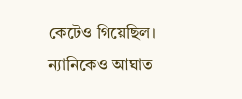কেটেও গিয়েছিল। ন্যানিকেও আঘাত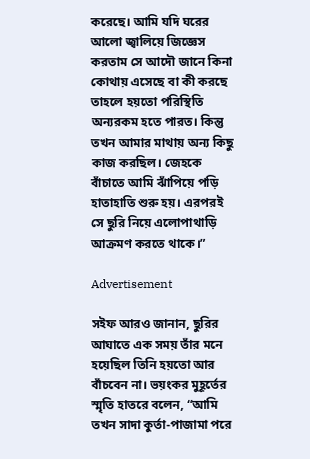করেছে। আমি যদি ঘরের আলো জ্বালিয়ে জিজ্ঞেস করতাম সে আদৌ জানে কিনা কোথায় এসেছে বা কী করছে তাহলে হয়তো পরিস্থিতি অন্যরকম হতে পারত। কিন্তু তখন আমার মাথায় অন্য কিছু কাজ করছিল। জেহকে বাঁচাতে আমি ঝাঁপিয়ে পড়ি হাতাহাতি শুরু হয়। এরপরই সে ছুরি নিয়ে এলোপাথাড়ি আক্রমণ করতে থাকে।”

Advertisement

সইফ আরও জানান, ছুরির আঘাতে এক সময় তাঁর মনে হয়েছিল তিনি হয়তো আর বাঁচবেন না। ভয়ংকর মুহূর্তের স্মৃতি হাতরে বলেন, “আমি তখন সাদা কুর্তা-পাজামা পরে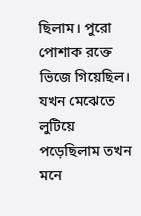ছিলাম। পুরো পোশাক রক্তে ভিজে গিয়েছিল। যখন মেঝেতে লুটিয়ে পড়েছিলাম তখন মনে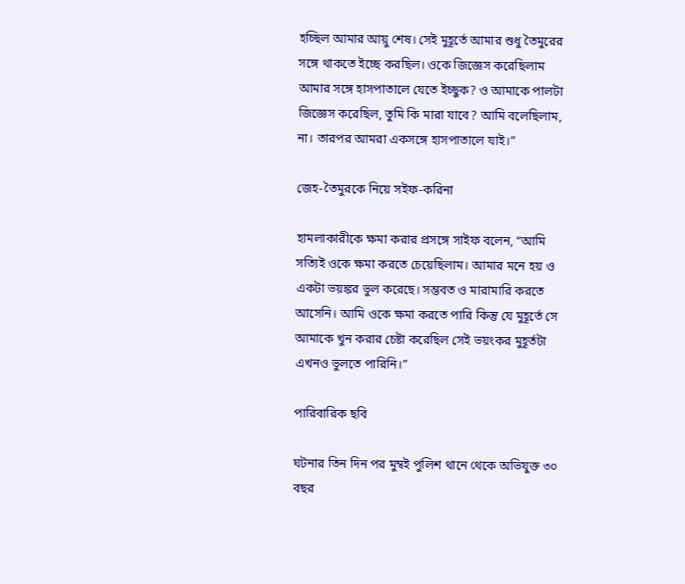হচ্ছিল আমার আয়ু শেষ। সেই মুহূর্তে আমার শুধু তৈমুরের সঙ্গে থাকতে ইচ্ছে করছিল। ওকে জিজ্ঞেস করেছিলাম আমার সঙ্গে হাসপাতালে যেতে ইচ্ছুক? ও আমাকে পালটা জিজ্ঞেস করেছিল, তুমি কি মারা যাবে? আমি বলেছিলাম, না। তারপর আমরা একসঙ্গে হাসপাতালে যাই।”

জেহ-তৈমুরকে নিয়ে সইফ-করিনা

হামলাকারীকে ক্ষমা করার প্রসঙ্গে সাইফ বলেন, “আমি সত্যিই ওকে ক্ষমা করতে চেয়েছিলাম। আমার মনে হয় ও একটা ভয়ঙ্কর ভুল করেছে। সম্ভবত ও মারামারি করতে আসেনি। আমি ওকে ক্ষমা করতে পারি কিন্তু যে মুহূর্তে সে আমাকে খুন করার চেষ্টা করেছিল সেই ভয়ংকর মুহূর্তটা এখনও ভুলতে পারিনি।”

পারিবারিক ছবি

ঘটনার তিন দিন পর মুম্বই পুলিশ থানে থেকে অভিযুক্ত ৩০ বছর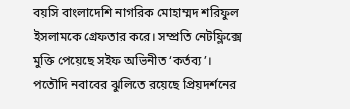বয়সি বাংলাদেশি নাগরিক মোহাম্মদ শরিফুল ইসলামকে গ্রেফতার করে। সম্প্রতি নেটফ্লিক্সে মুক্তি পেয়েছে সইফ অভিনীত ‘কর্তব্য’। পতৌদি নবাবের ঝুলিতে রয়েছে প্রিয়দর্শনের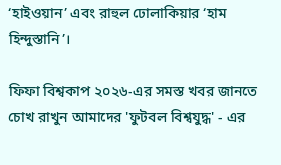‘হাইওয়ান’ এবং রাহুল ঢোলাকিয়ার ‘হাম হিন্দুস্তানি’।

ফিফা বিশ্বকাপ ২০২৬-এর সমস্ত খবর জানতে চোখ রাখুন আমাদের 'ফুটবল বিশ্বযুদ্ধ' - এর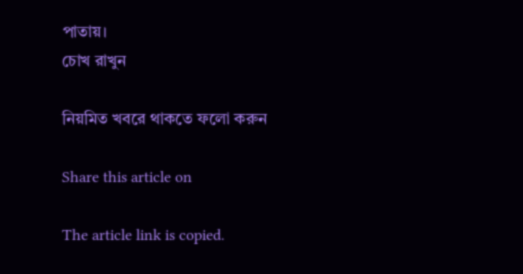পাতায়।
চোখ রাখুন

নিয়মিত খবরে থাকতে ফলো করুন

Share this article on

The article link is copied.